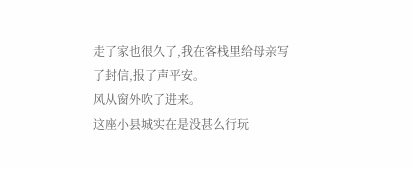走了家也很久了,我在客栈里给母亲写了封信,报了声平安。
风从窗外吹了进来。
这座小县城实在是没甚么行玩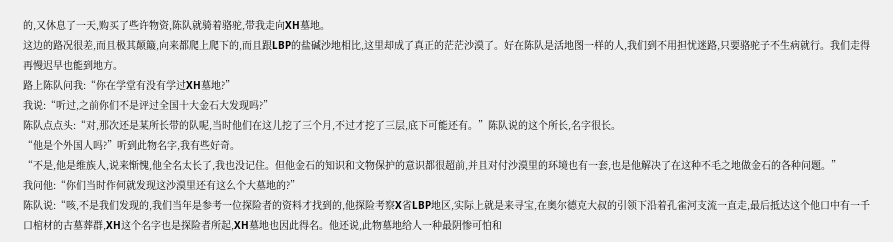的,又休息了一天,购买了些许物资,陈队就骑着骆驼,带我走向XH墓地。
这边的路况很差,而且极其颠簸,向来都爬上爬下的,而且跟LBP的盐碱沙地相比,这里却成了真正的茫茫沙漠了。好在陈队是活地图一样的人,我们到不用担忧迷路,只要骆驼子不生病就行。我们走得再慢迟早也能到地方。
路上陈队问我:“你在学堂有没有学过XH墓地?”
我说:“听过,之前你们不是评过全国十大金石大发现吗?”
陈队点点头:“对,那次还是某所长带的队呢,当时他们在这儿挖了三个月,不过才挖了三层,底下可能还有。”陈队说的这个所长,名字很长。
“他是个外国人吗?”听到此物名字,我有些好奇。
“不是,他是维族人,说来惭愧,他全名太长了,我也没记住。但他金石的知识和文物保护的意识都很超前,并且对付沙漠里的环境也有一套,也是他解决了在这种不毛之地做金石的各种问题。”
我问他:“你们当时作何就发现这沙漠里还有这么个大墓地的?”
陈队说:“咳,不是我们发现的,我们当年是参考一位探险者的资料才找到的,他探险考察X省LBP地区,实际上就是来寻宝,在奥尔德克大叔的引领下沿着孔雀河支流一直走,最后抵达这个他口中有一千口棺材的古墓葬群,XH这个名字也是探险者所起,XH墓地也因此得名。他还说,此物墓地给人一种最阴惨可怕和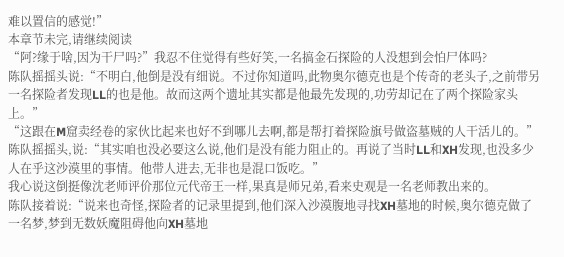难以置信的感觉!”
本章节未完,请继续阅读
“阿?缘于啥,因为干尸吗?”我忍不住觉得有些好笑,一名搞金石探险的人没想到会怕尸体吗?
陈队摇摇头说:“不明白,他倒是没有细说。不过你知道吗,此物奥尔德克也是个传奇的老头子,之前带另一名探险者发现LL的也是他。故而这两个遗址其实都是他最先发现的,功劳却记在了两个探险家头上。”
“这跟在M窟卖经卷的家伙比起来也好不到哪儿去啊,都是帮打着探险旗号做盗墓贼的人干活儿的。”
陈队摇摇头,说:“其实咱也没必要这么说,他们是没有能力阻止的。再说了当时LL和XH发现,也没多少人在乎这沙漠里的事情。他带人进去,无非也是混口饭吃。”
我心说这倒挺像沈老师评价那位元代帝王一样,果真是师兄弟,看来史观是一名老师教出来的。
陈队接着说:“说来也奇怪,探险者的记录里提到,他们深入沙漠腹地寻找XH墓地的时候,奥尔德克做了一名梦,梦到无数妖魔阻碍他向XH墓地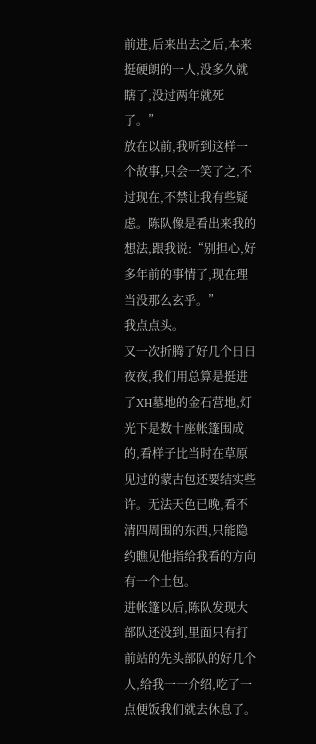前进,后来出去之后,本来挺硬朗的一人,没多久就瞎了,没过两年就死了。”
放在以前,我听到这样一个故事,只会一笑了之,不过现在,不禁让我有些疑虑。陈队像是看出来我的想法,跟我说:“别担心,好多年前的事情了,现在理当没那么玄乎。”
我点点头。
又一次折腾了好几个日日夜夜,我们用总算是挺进了XH墓地的金石营地,灯光下是数十座帐篷围成的,看样子比当时在草原见过的蒙古包还要结实些许。无法天色已晚,看不清四周围的东西,只能隐约瞧见他指给我看的方向有一个土包。
进帐篷以后,陈队发现大部队还没到,里面只有打前站的先头部队的好几个人,给我一一介绍,吃了一点便饭我们就去休息了。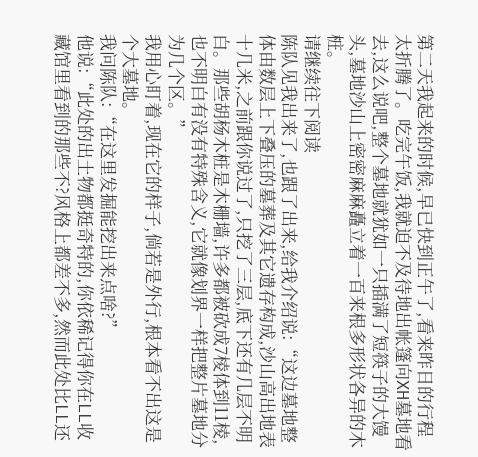第二天我起来的时候,早已快到正午了,看来昨日的行程太折腾了。吃完午饭,我就迫不及待地出帐篷向XH墓地看去,这么说吧,整个墓地就犹如一只插满了短筷子的大馒头,墓地沙山上密密麻麻矗立着一百来根多形状各异的木桩。
请继续往下阅读
陈队见我出来了,也跟了出来,给我介绍说:“这边墓地整体由数层上下叠压的墓葬及其它遗存构成,沙山高出地表十几米,之前跟你说过了,只挖了三层,底下还有几层不明白。那些胡杨木桩是木栅墙,许多都被砍成7棱体到11棱,也不明白有没有特殊含义,它就像划界一样把整片墓地分为几个区。”
我用心盯着,现在它的样子,倘若是外行,根本看不出这是个大墓地。
我问陈队:“在这里发掘能挖出来点啥?”
他说:“此处的出土物都挺奇特的,你依稀记得你在LL收藏馆里看到的那些不?风格上都差不多,然而此处比LL还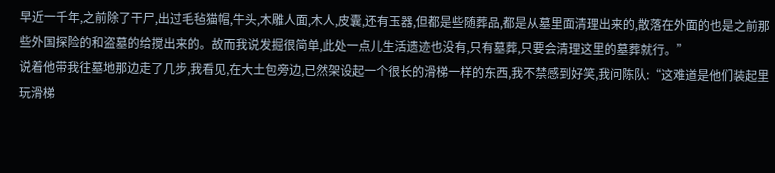早近一千年,之前除了干尸,出过毛毡猫帽,牛头,木雕人面,木人,皮囊,还有玉器,但都是些随葬品,都是从墓里面清理出来的,散落在外面的也是之前那些外国探险的和盗墓的给搅出来的。故而我说发掘很简单,此处一点儿生活遗迹也没有,只有墓葬,只要会清理这里的墓葬就行。”
说着他带我往墓地那边走了几步,我看见,在大土包旁边,已然架设起一个很长的滑梯一样的东西,我不禁感到好笑,我问陈队:“这难道是他们装起里玩滑梯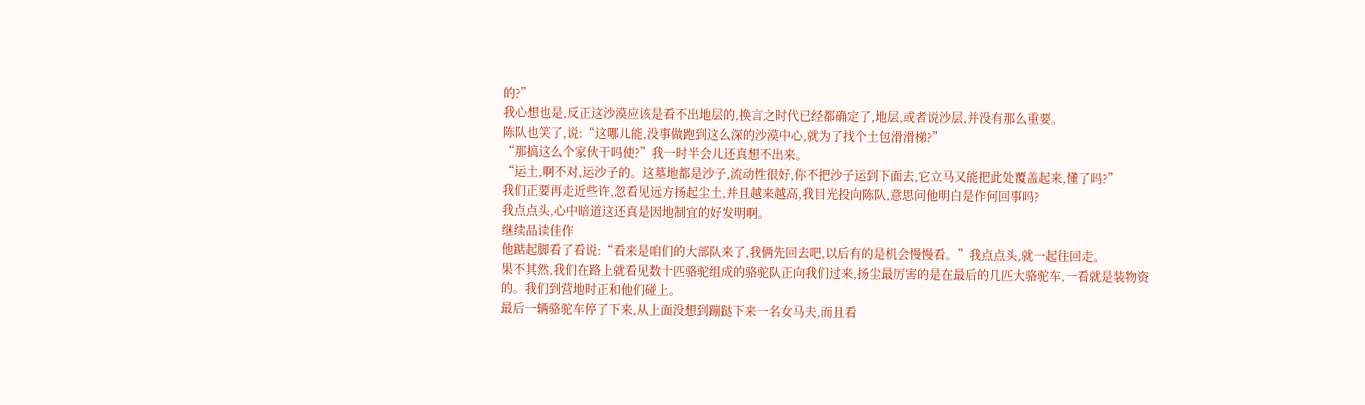的?”
我心想也是,反正这沙漠应该是看不出地层的,换言之时代已经都确定了,地层,或者说沙层,并没有那么重要。
陈队也笑了,说:“这哪儿能,没事做跑到这么深的沙漠中心,就为了找个土包滑滑梯?”
“那搞这么个家伙干吗使?”我一时半会儿还真想不出来。
“运土,啊不对,运沙子的。这墓地都是沙子,流动性很好,你不把沙子运到下面去,它立马又能把此处覆盖起来,懂了吗?”
我们正要再走近些许,忽看见远方扬起尘土,并且越来越高,我目光投向陈队,意思问他明白是作何回事吗?
我点点头,心中暗道这还真是因地制宜的好发明啊。
继续品读佳作
他踮起脚看了看说:“看来是咱们的大部队来了,我俩先回去吧,以后有的是机会慢慢看。”我点点头,就一起往回走。
果不其然,我们在路上就看见数十匹骆驼组成的骆驼队正向我们过来,扬尘最厉害的是在最后的几匹大骆驼车,一看就是装物资的。我们到营地时正和他们碰上。
最后一辆骆驼车停了下来,从上面没想到蹦跶下来一名女马夫,而且看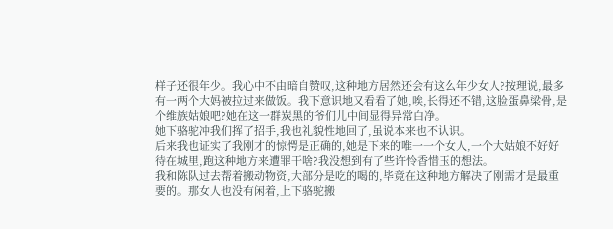样子还很年少。我心中不由暗自赞叹,这种地方居然还会有这么年少女人?按理说,最多有一两个大妈被拉过来做饭。我下意识地又看看了她,唉,长得还不错,这脸蛋鼻梁骨,是个维族姑娘吧?她在这一群炭黑的爷们儿中间显得异常白净。
她下骆驼冲我们挥了招手,我也礼貌性地回了,虽说本来也不认识。
后来我也证实了我刚才的惊愕是正确的,她是下来的唯一一个女人,一个大姑娘不好好待在城里,跑这种地方来遭罪干啥?我没想到有了些许怜香惜玉的想法。
我和陈队过去帮着搬动物资,大部分是吃的喝的,毕竟在这种地方解决了刚需才是最重要的。那女人也没有闲着,上下骆驼搬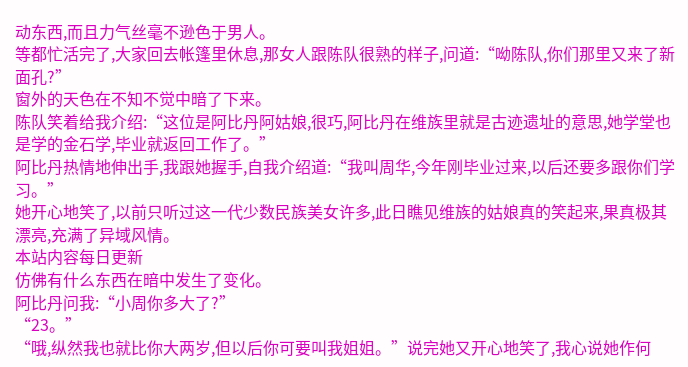动东西,而且力气丝毫不逊色于男人。
等都忙活完了,大家回去帐篷里休息,那女人跟陈队很熟的样子,问道:“呦陈队,你们那里又来了新面孔?”
窗外的天色在不知不觉中暗了下来。
陈队笑着给我介绍:“这位是阿比丹阿姑娘,很巧,阿比丹在维族里就是古迹遗址的意思,她学堂也是学的金石学,毕业就返回工作了。”
阿比丹热情地伸出手,我跟她握手,自我介绍道:“我叫周华,今年刚毕业过来,以后还要多跟你们学习。”
她开心地笑了,以前只听过这一代少数民族美女许多,此日瞧见维族的姑娘真的笑起来,果真极其漂亮,充满了异域风情。
本站内容每日更新
仿佛有什么东西在暗中发生了变化。
阿比丹问我:“小周你多大了?”
“23。”
“哦,纵然我也就比你大两岁,但以后你可要叫我姐姐。”说完她又开心地笑了,我心说她作何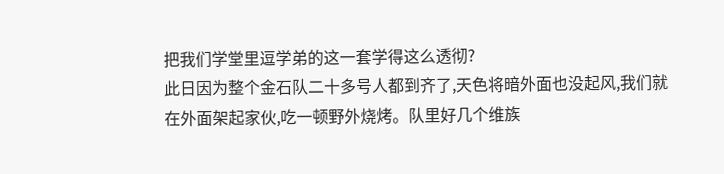把我们学堂里逗学弟的这一套学得这么透彻?
此日因为整个金石队二十多号人都到齐了,天色将暗外面也没起风,我们就在外面架起家伙,吃一顿野外烧烤。队里好几个维族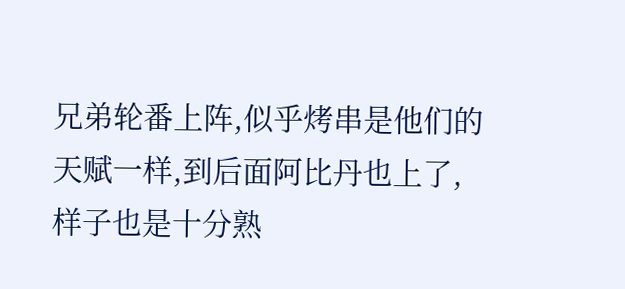兄弟轮番上阵,似乎烤串是他们的天赋一样,到后面阿比丹也上了,样子也是十分熟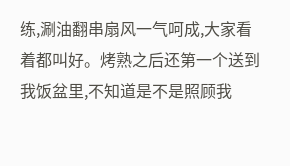练,涮油翻串扇风一气呵成,大家看着都叫好。烤熟之后还第一个送到我饭盆里,不知道是不是照顾我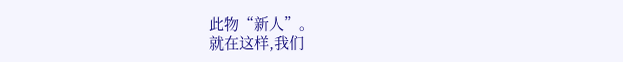此物“新人”。
就在这样,我们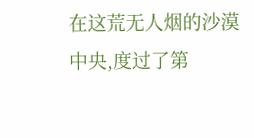在这荒无人烟的沙漠中央,度过了第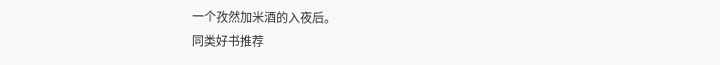一个孜然加米酒的入夜后。
同类好书推荐